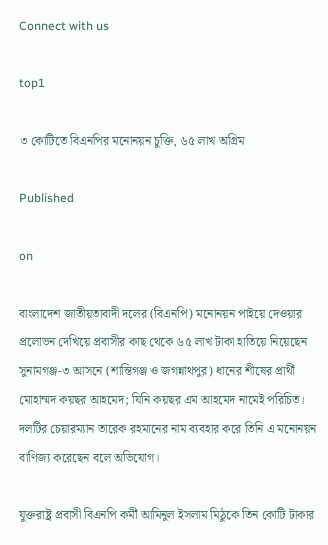Connect with us

top1

৩ কোটিতে বিএনপির মনোনয়ন চুক্তি, ৬৫ লাখ অগ্রিম

Published

on

বাংলাদেশ জাতীয়তাবাদী দলের (বিএনপি) মনোনয়ন পাইয়ে দেওয়ার প্রলোভন দেখিয়ে প্রবাসীর কাছ থেকে ৬৫ লাখ টাকা হাতিয়ে নিয়েছেন সুনামগঞ্জ-৩ আসনে (শান্তিগঞ্জ ও জগন্নাথপুর) ধানের শীষের প্রার্থী মোহাম্মদ কয়ছর আহমেদ; যিনি কয়ছর এম আহমেদ নামেই পরিচিত। দলটির চেয়ারম্যান তারেক রহমানের নাম ব্যবহার করে তিনি এ মনোনয়ন বাণিজ্য করেছেন বলে অভিযোগ।

যুক্তরাষ্ট্র প্রবাসী বিএনপি কর্মী আমিনুল ইসলাম মিঠুকে তিন কোটি টাকার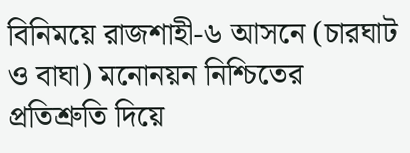বিনিময়ে রাজশাহী-৬ আসনে (চারঘাট ও বাঘা) মনোনয়ন নিশ্চিতের প্রতিশ্রুতি দিয়ে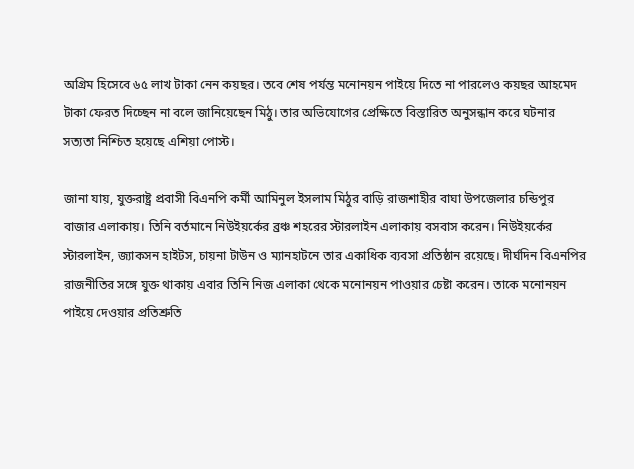অগ্রিম হিসেবে ৬৫ লাখ টাকা নেন কয়ছর। তবে শেষ পর্যন্ত মনোনয়ন পাইয়ে দিতে না পারলেও কয়ছর আহমেদ টাকা ফেরত দিচ্ছেন না বলে জানিয়েছেন মিঠু। তার অভিযোগের প্রেক্ষিতে বিস্তারিত অনুসন্ধান করে ঘটনার সত্যতা নিশ্চিত হয়েছে এশিয়া পোস্ট।

জানা যায়, যুক্তরাষ্ট্র প্রবাসী বিএনপি কর্মী আমিনুল ইসলাম মিঠুর বাড়ি রাজশাহীর বাঘা উপজেলার চন্ডিপুর বাজার এলাকায়। তিনি বর্তমানে নিউইয়র্কের ব্রঞ্চ শহরের স্টারলাইন এলাকায় বসবাস করেন। নিউইয়র্কের স্টারলাইন, জ্যাকসন হাইটস, চায়না টাউন ও ম্যানহাটনে তার একাধিক ব্যবসা প্রতিষ্ঠান রয়েছে। দীর্ঘদিন বিএনপির রাজনীতির সঙ্গে যুক্ত থাকায় এবার তিনি নিজ এলাকা থেকে মনোনয়ন পাওয়ার চেষ্টা করেন। তাকে মনোনয়ন পাইয়ে দেওয়ার প্রতিশ্রুতি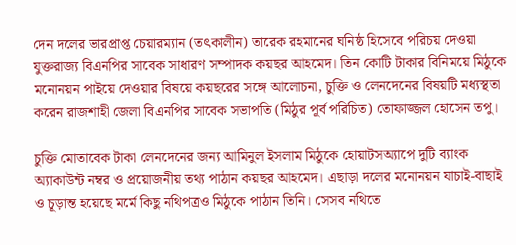দেন দলের ভারপ্রাপ্ত চেয়ারম্যান (তৎকালীন) তারেক রহমানের ঘনিষ্ঠ হিসেবে পরিচয় দেওয়া যুক্তরাজ্য বিএনপির সাবেক সাধারণ সম্পাদক কয়ছর আহমেদ। তিন কোটি টাকার বিনিময়ে মিঠুকে মনোনয়ন পাইয়ে দেওয়ার বিষয়ে কয়ছরের সঙ্গে আলোচনা, চুক্তি ও লেনদেনের বিষয়টি মধ্যস্থতা করেন রাজশাহী জেলা বিএনপির সাবেক সভাপতি (মিঠুর পূর্ব পরিচিত) তোফাজ্জল হোসেন তপু।

চুক্তি মোতাবেক টাকা লেনদেনের জন্য আমিনুল ইসলাম মিঠুকে হোয়াটসঅ্যাপে দুটি ব্যাংক অ্যাকাউন্ট নম্বর ও প্রয়োজনীয় তথ্য পাঠান কয়ছর আহমেদ। এছাড়া দলের মনোনয়ন যাচাই-বাছাই ও চূড়ান্ত হয়েছে মর্মে কিছু নথিপত্রও মিঠুকে পাঠান তিনি। সেসব নথিতে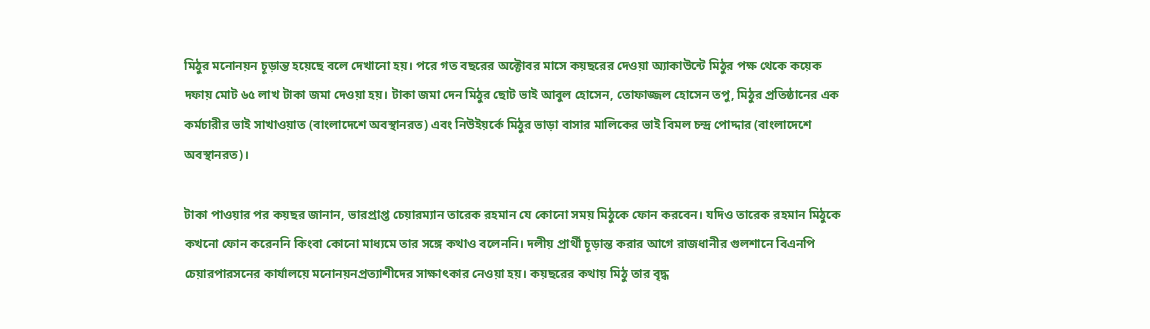মিঠুর মনোনয়ন চূড়ান্ত হয়েছে বলে দেখানো হয়। পরে গত বছরের অক্টোবর মাসে কয়ছরের দেওয়া অ্যাকাউন্টে মিঠুর পক্ষ থেকে কয়েক দফায় মোট ৬৫ লাখ টাকা জমা দেওয়া হয়। টাকা জমা দেন মিঠুর ছোট ভাই আবুল হোসেন, তোফাজ্জল হোসেন তপু, মিঠুর প্রতিষ্ঠানের এক কর্মচারীর ভাই সাখাওয়াত (বাংলাদেশে অবস্থানরত) এবং নিউইয়র্কে মিঠুর ভাড়া বাসার মালিকের ভাই বিমল চন্দ্র পোদ্দার (বাংলাদেশে অবস্থানরত)।

টাকা পাওয়ার পর কয়ছর জানান, ভারপ্রাপ্ত চেয়ারম্যান তারেক রহমান যে কোনো সময় মিঠুকে ফোন করবেন। যদিও তারেক রহমান মিঠুকে কখনো ফোন করেননি কিংবা কোনো মাধ্যমে তার সঙ্গে কথাও বলেননি। দলীয় প্রার্থী চূড়ান্ত করার আগে রাজধানীর গুলশানে বিএনপি চেয়ারপারসনের কার্যালয়ে মনোনয়নপ্রত্যাশীদের সাক্ষাৎকার নেওয়া হয়। কয়ছরের কথায় মিঠু তার বৃদ্ধ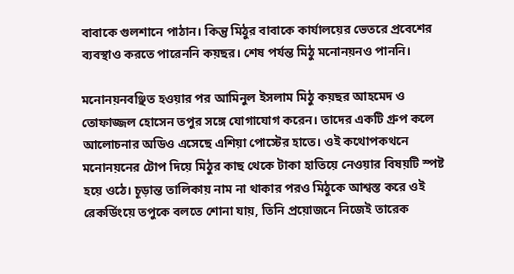বাবাকে গুলশানে পাঠান। কিন্তু মিঠুর বাবাকে কার্যালয়ের ভেতরে প্রবেশের ব্যবস্থাও করতে পারেননি কয়ছর। শেষ পর্যন্ত মিঠু মনোনয়নও পাননি।

মনোনয়নবঞ্ছিত হওয়ার পর আমিনুল ইসলাম মিঠু কয়ছর আহমেদ ও তোফাজ্জল হোসেন তপুর সঙ্গে যোগাযোগ করেন। তাদের একটি গ্রুপ কলে আলোচনার অডিও এসেছে এশিয়া পোস্টের হাতে। ওই কথোপকথনে মনোনয়নের টোপ দিয়ে মিঠুর কাছ থেকে টাকা হাতিয়ে নেওয়ার বিষয়টি স্পষ্ট হয়ে ওঠে। চূড়ান্ত তালিকায় নাম না থাকার পরও মিঠুকে আশ্বস্ত করে ওই রেকর্ডিংয়ে তপুকে বলতে শোনা যায়, তিনি প্রয়োজনে নিজেই তারেক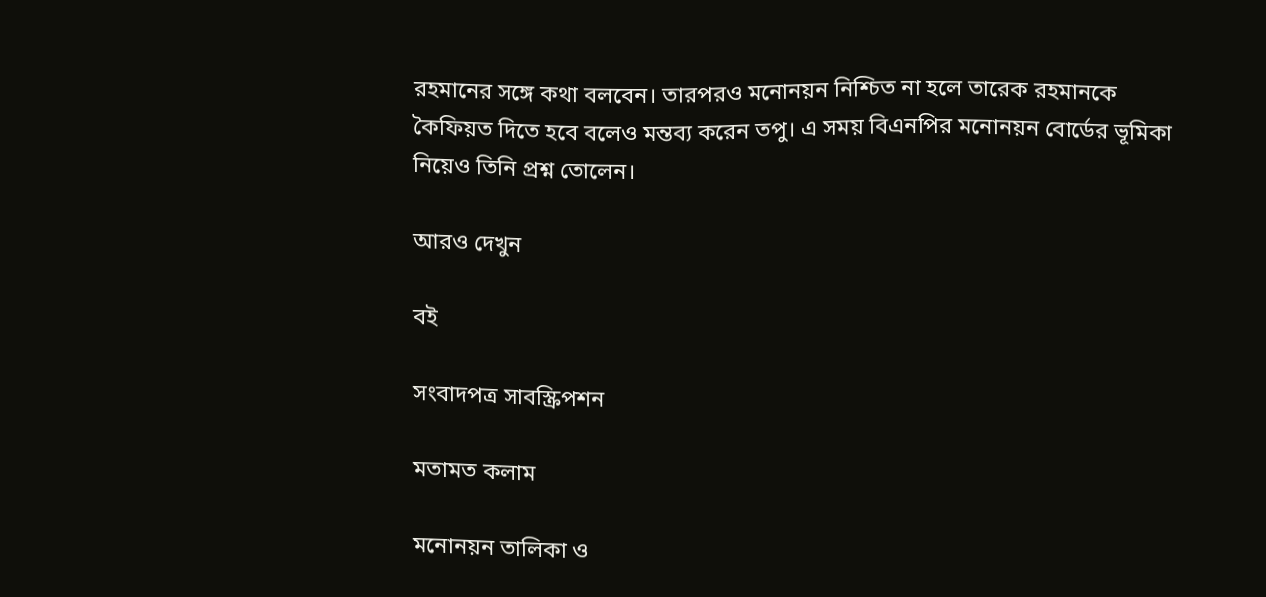রহমানের সঙ্গে কথা বলবেন। তারপরও মনোনয়ন নিশ্চিত না হলে তারেক রহমানকে কৈফিয়ত দিতে হবে বলেও মন্তব্য করেন তপু। এ সময় বিএনপির মনোনয়ন বোর্ডের ভূমিকা নিয়েও তিনি প্রশ্ন তোলেন।

আরও দেখুন

বই

সংবাদপত্র সাবস্ক্রিপশন

মতামত কলাম

মনোনয়ন তালিকা ও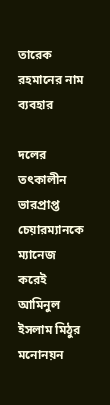তারেক রহমানের নাম ব্যবহার

দলের তৎকালীন ভারপ্রাপ্ত চেয়ারম্যানকে ম্যানেজ করেই আমিনুল ইসলাম মিঠুর মনোনয়ন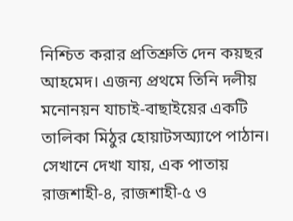নিশ্চিত করার প্রতিশ্রুতি দেন কয়ছর আহমেদ। এজন্য প্রথমে তিনি দলীয় মনোনয়ন যাচাই-বাছাইয়ের একটি তালিকা মিঠুর হোয়াটসঅ্যাপে পাঠান। সেখানে দেখা যায়, এক পাতায় রাজশাহী-৪, রাজশাহী-৫ ও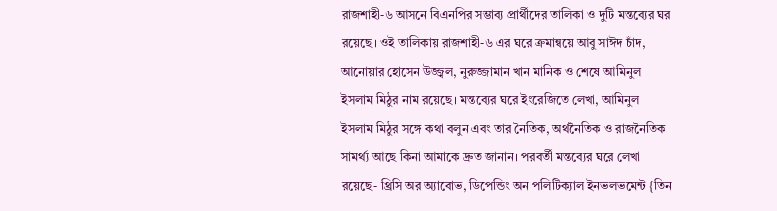রাজশাহী-৬ আসনে বিএনপির সম্ভাব্য প্রার্থীদের তালিকা ও দুটি মন্তব্যের ঘর রয়েছে। ওই তালিকায় রাজশাহী-৬ এর ঘরে ক্রমান্বয়ে আবু সাঈদ চাঁদ, আনোয়ার হোসেন উজ্জ্বল, নুরুজ্জামান খান মানিক ও শেষে আমিনুল ইসলাম মিঠুর নাম রয়েছে। মন্তব্যের ঘরে ইংরেজিতে লেখা, আমিনুল ইসলাম মিঠুর সঙ্গে কথা বলুন এবং তার নৈতিক, অর্থনৈতিক ও রাজনৈতিক সামর্থ্য আছে কিনা আমাকে দ্রুত জানান। পরবর্তী মন্তব্যের ঘরে লেখা রয়েছে- থ্রিসি অর অ্যাবোভ, ডিপেন্ডিং অন পলিটিক্যাল ইনভলভমেন্ট {তিন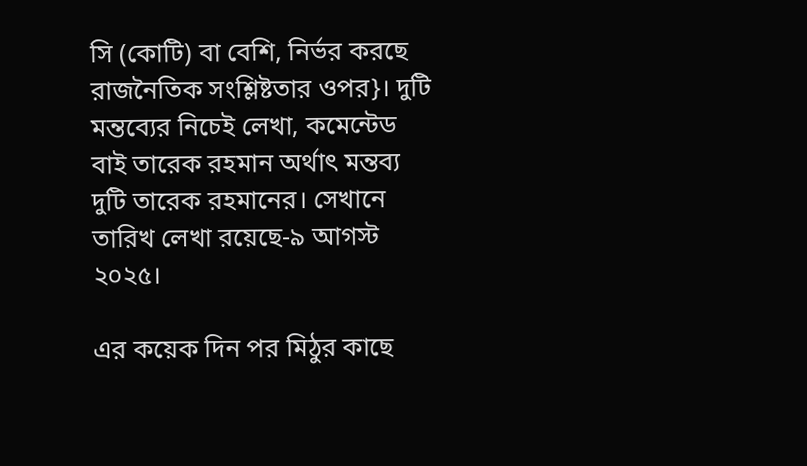সি (কোটি) বা বেশি, নির্ভর করছে রাজনৈতিক সংশ্লিষ্টতার ওপর}। দুটি মন্তব্যের নিচেই লেখা, কমেন্টেড বাই তারেক রহমান অর্থাৎ মন্তব্য দুটি তারেক রহমানের। সেখানে তারিখ লেখা রয়েছে-৯ আগস্ট ২০২৫।

এর কয়েক দিন পর মিঠুর কাছে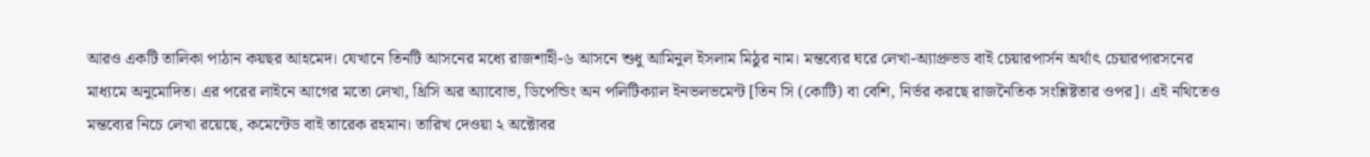আরও একটি তালিকা পাঠান কয়ছর আহমেদ। যেখানে তিনটি আসনের মধ্যে রাজশাহী-৬ আসনে শুধু আমিনুল ইসলাম মিঠুর নাম। মন্তব্যের ঘরে লেখা-অ্যাপ্রুভড বাই চেয়ারপার্সন অর্থাৎ চেয়ারপারসনের মাধ্যমে অনুমোদিত। এর পরের লাইনে আগের মতো লেখা, থ্রিসি অর অ্যাবোভ, ডিপেন্ডিং অন পলিটিক্যাল ইনভলভমেন্ট [তিন সি (কোটি) বা বেশি, নির্ভর করছে রাজনৈতিক সংশ্লিষ্টতার ওপর]। এই নথিতেও মন্তব্যের নিচে লেখা রয়েছে, কমেন্টেড বাই তারেক রহমান। তারিখ দেওয়া ২ অক্টোবর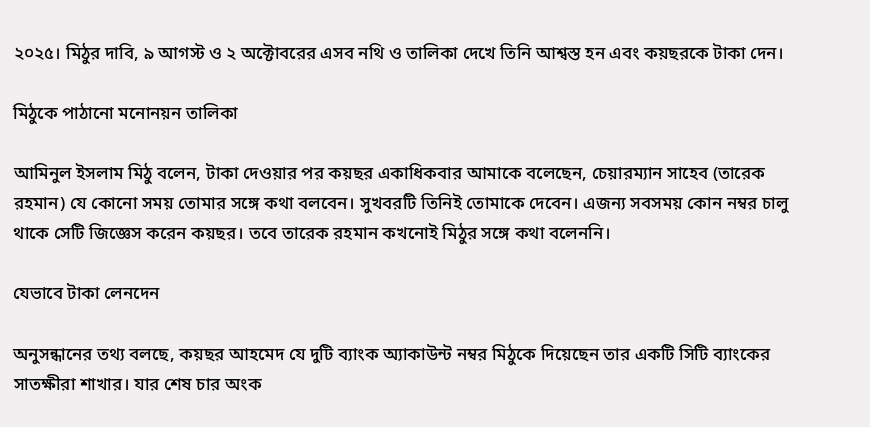২০২৫। মিঠুর দাবি, ৯ আগস্ট ও ২ অক্টোবরের এসব নথি ও তালিকা দেখে তিনি আশ্বস্ত হন এবং কয়ছরকে টাকা দেন।

মিঠুকে পাঠানো মনোনয়ন তালিকা

আমিনুল ইসলাম মিঠু বলেন, টাকা দেওয়ার পর কয়ছর একাধিকবার আমাকে বলেছেন, চেয়ারম্যান সাহেব (তারেক রহমান) যে কোনো সময় তোমার সঙ্গে কথা বলবেন। সুখবরটি তিনিই তোমাকে দেবেন। এজন্য সবসময় কোন নম্বর চালু থাকে সেটি জিজ্ঞেস করেন কয়ছর। তবে তারেক রহমান কখনোই মিঠুর সঙ্গে কথা বলেননি।

যেভাবে টাকা লেনদেন

অনুসন্ধানের তথ্য বলছে, কয়ছর আহমেদ যে দুটি ব্যাংক অ্যাকাউন্ট নম্বর মিঠুকে দিয়েছেন তার একটি সিটি ব্যাংকের সাতক্ষীরা শাখার। যার শেষ চার অংক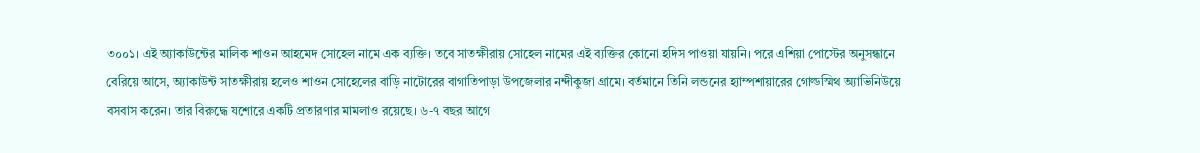৩০০১। এই অ্যাকাউন্টের মালিক শাওন আহমেদ সোহেল নামে এক ব্যক্তি। তবে সাতক্ষীরায় সোহেল নামের এই ব্যক্তির কোনো হদিস পাওয়া যায়নি। পরে এশিয়া পোস্টের অনুসন্ধানে বেরিয়ে আসে, অ্যাকাউন্ট সাতক্ষীরায় হলেও শাওন সোহেলের বাড়ি নাটোরের বাগাতিপাড়া উপজেলার নন্দীকুজা গ্রামে। বর্তমানে তিনি লন্ডনের হ্যাম্পশায়ারের গোল্ডস্মিথ অ্যাভিনিউয়ে বসবাস করেন। তার বিরুদ্ধে যশোরে একটি প্রতারণার মামলাও রয়েছে। ৬-৭ বছর আগে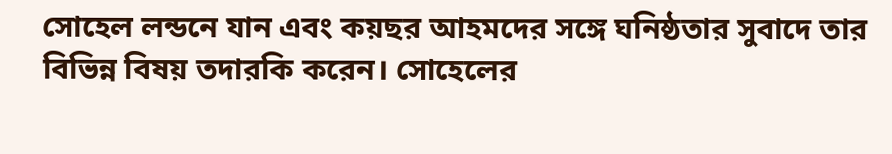সোহেল লন্ডনে যান এবং কয়ছর আহমদের সঙ্গে ঘনিষ্ঠতার সুবাদে তার বিভিন্ন বিষয় তদারকি করেন। সোহেলের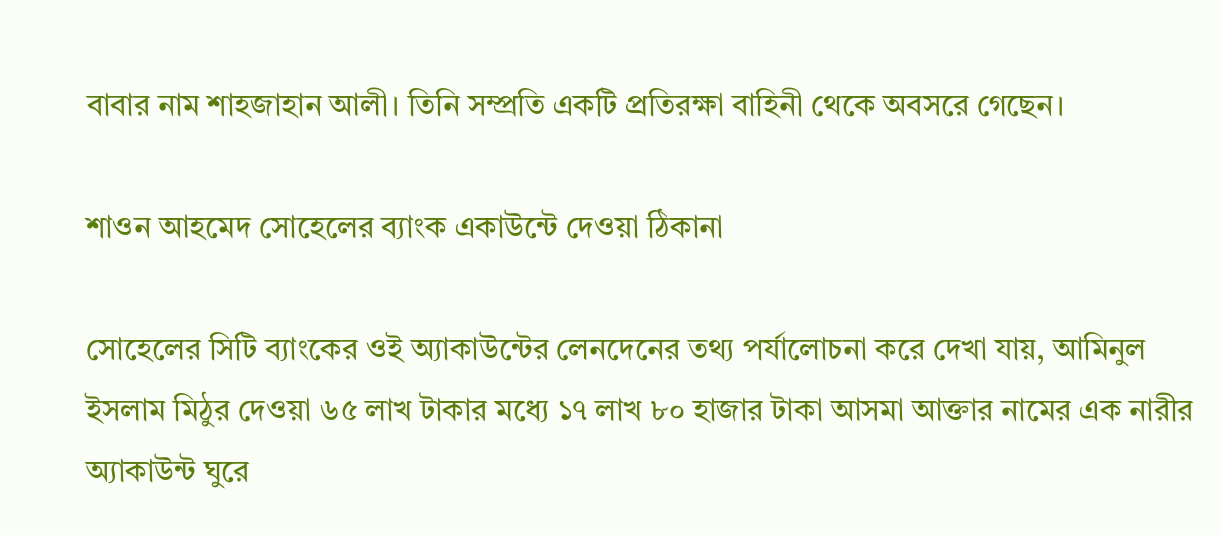বাবার নাম শাহজাহান আলী। তিনি সম্প্রতি একটি প্রতিরক্ষা বাহিনী থেকে অবসরে গেছেন।

শাওন আহমেদ সোহেলের ব্যাংক একাউন্টে দেওয়া ঠিকানা

সোহেলের সিটি ব্যাংকের ওই অ্যাকাউন্টের লেনদেনের তথ্য পর্যালোচনা করে দেখা যায়, আমিনুল ইসলাম মিঠুর দেওয়া ৬৫ লাখ টাকার মধ্যে ১৭ লাখ ৮০ হাজার টাকা আসমা আক্তার নামের এক নারীর অ্যাকাউন্ট ঘুরে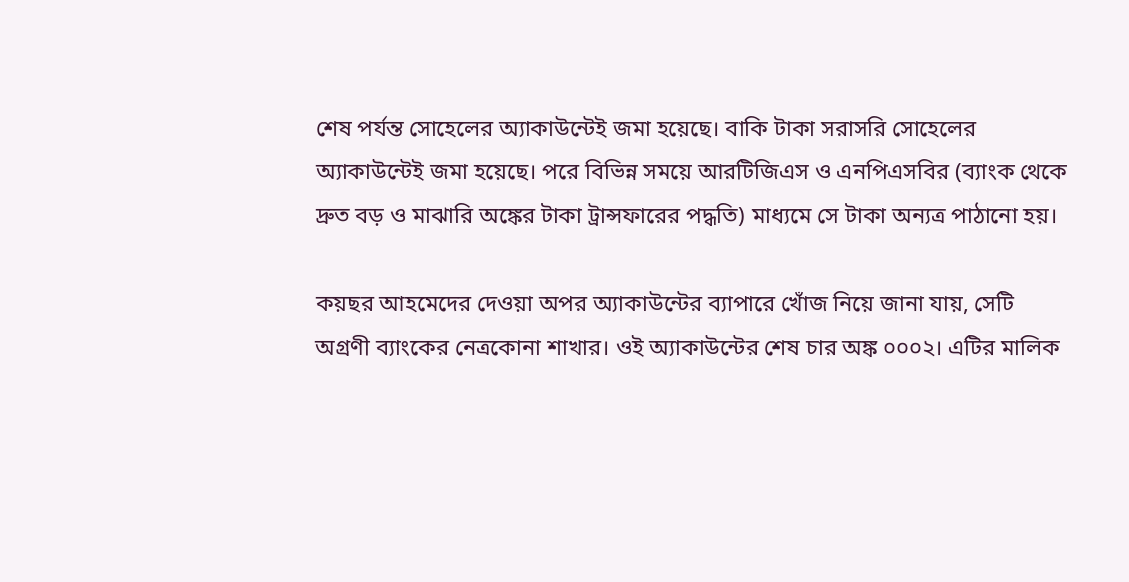শেষ পর্যন্ত সোহেলের অ্যাকাউন্টেই জমা হয়েছে। বাকি টাকা সরাসরি সোহেলের অ্যাকাউন্টেই জমা হয়েছে। পরে বিভিন্ন সময়ে আরটিজিএস ও এনপিএসবির (ব্যাংক থেকে দ্রুত বড় ও মাঝারি অঙ্কের টাকা ট্রান্সফারের পদ্ধতি) মাধ্যমে সে টাকা অন্যত্র পাঠানো হয়।

কয়ছর আহমেদের দেওয়া অপর অ্যাকাউন্টের ব্যাপারে খোঁজ নিয়ে জানা যায়, সেটি অগ্রণী ব্যাংকের নেত্রকোনা শাখার। ওই অ্যাকাউন্টের শেষ চার অঙ্ক ০০০২। এটির মালিক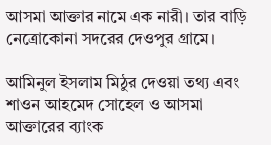আসমা আক্তার নামে এক নারী। তার বাড়ি নেত্রোকোনা সদরের দেওপুর গ্রামে।

আমিনুল ইসলাম মিঠুর দেওয়া তথ্য এবং শাওন আহমেদ সোহেল ও আসমা আক্তারের ব্যাংক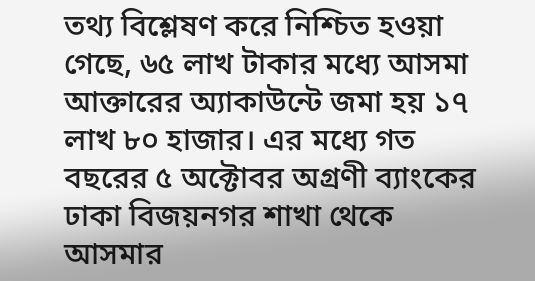তথ্য বিশ্লেষণ করে নিশ্চিত হওয়া গেছে, ৬৫ লাখ টাকার মধ্যে আসমা আক্তারের অ্যাকাউন্টে জমা হয় ১৭ লাখ ৮০ হাজার। এর মধ্যে গত বছরের ৫ অক্টোবর অগ্রণী ব্যাংকের ঢাকা বিজয়নগর শাখা থেকে আসমার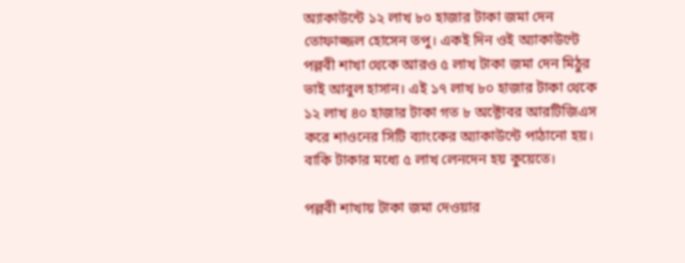অ্যাকাউন্টে ১২ লাখ ৮০ হাজার টাকা জমা দেন তোফাজ্জল হোসেন তপু। একই দিন ওই অ্যাকাউন্টে পল্লবী শাখা থেকে আরও ৫ লাখ টাকা জমা দেন মিঠুর ভাই আবুল হাসান। এই ১৭ লাখ ৮০ হাজার টাকা থেকে ১২ লাখ ৪০ হাজার টাকা গত ৮ অক্টোবর আরটিজিএস করে শাওনের সিটি ব্যাংকের অ্যাকাউন্টে পাঠানো হয়। বাকি টাকার মধ্যে ৫ লাখ লেনদেন হয় কুয়েতে।

পল্লবী শাখায় টাকা জমা দেওয়ার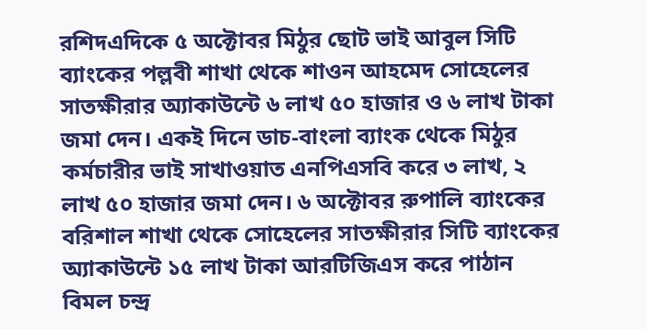রশিদএদিকে ৫ অক্টোবর মিঠুর ছোট ভাই আবুল সিটি ব্যাংকের পল্লবী শাখা থেকে শাওন আহমেদ সোহেলের সাতক্ষীরার অ্যাকাউন্টে ৬ লাখ ৫০ হাজার ও ৬ লাখ টাকা জমা দেন। একই দিনে ডাচ-বাংলা ব্যাংক থেকে মিঠুর কর্মচারীর ভাই সাখাওয়াত এনপিএসবি করে ৩ লাখ, ২ লাখ ৫০ হাজার জমা দেন। ৬ অক্টোবর রুপালি ব্যাংকের বরিশাল শাখা থেকে সোহেলের সাতক্ষীরার সিটি ব্যাংকের অ্যাকাউন্টে ১৫ লাখ টাকা আরটিজিএস করে পাঠান বিমল চন্দ্র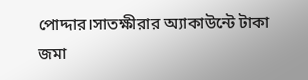পোদ্দার।সাতক্ষীরার অ্যাকাউন্টে টাকা জমা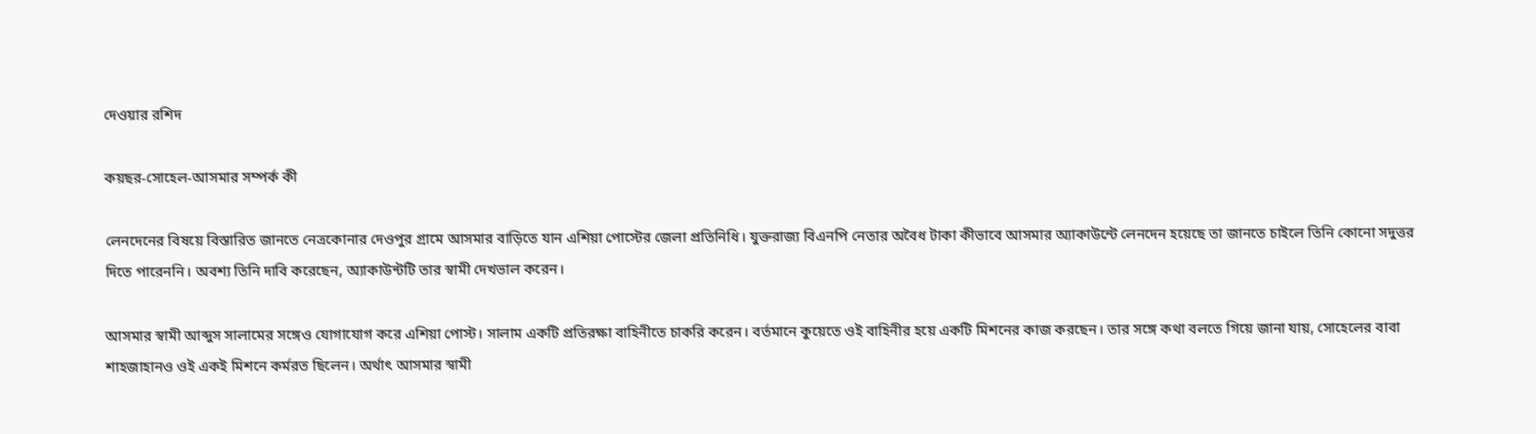দেওয়ার রশিদ

কয়ছর-সোহেল-আসমার সম্পর্ক কী

লেনদেনের বিষয়ে বিস্তারিত জানতে নেত্রকোনার দেওপুর গ্রামে আসমার বাড়িতে যান এশিয়া পোস্টের জেলা প্রতিনিধি। যুক্তরাজ্য বিএনপি নেতার অবৈধ টাকা কীভাবে আসমার অ্যাকাউন্টে লেনদেন হয়েছে তা জানতে চাইলে তিনি কোনো সদুত্তর দিতে পারেননি। অবশ্য তিনি দাবি করেছেন, অ্যাকাউন্টটি তার স্বামী দেখভাল করেন।

আসমার স্বামী আব্দুস সালামের সঙ্গেও যোগাযোগ করে এশিয়া পোস্ট। সালাম একটি প্রতিরক্ষা বাহিনীতে চাকরি করেন। বর্তমানে কুয়েতে ওই বাহিনীর হয়ে একটি মিশনের কাজ করছেন। তার সঙ্গে কথা বলতে গিয়ে জানা যায়, সোহেলের বাবা শাহজাহানও ওই একই মিশনে কর্মরত ছিলেন। অর্থাৎ আসমার স্বামী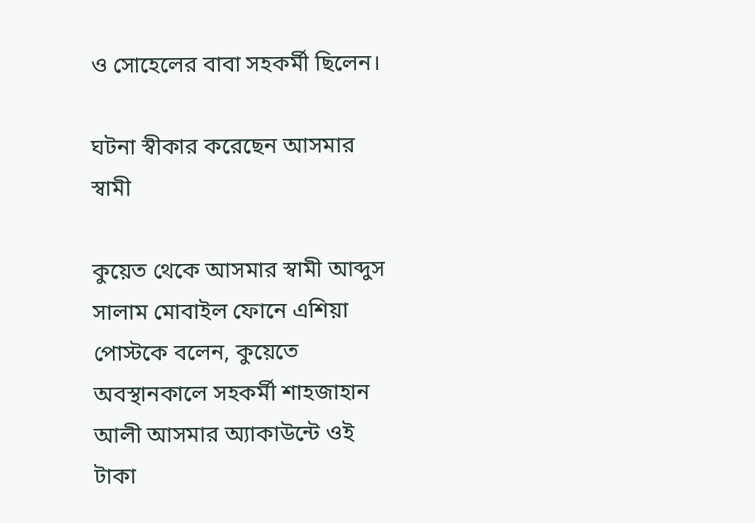ও সোহেলের বাবা সহকর্মী ছিলেন।

ঘটনা স্বীকার করেছেন আসমার স্বামী

কুয়েত থেকে আসমার স্বামী আব্দুস সালাম মোবাইল ফোনে এশিয়া পোস্টকে বলেন, কুয়েতে অবস্থানকালে সহকর্মী শাহজাহান আলী আসমার অ্যাকাউন্টে ওই টাকা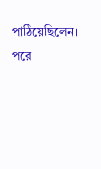পাঠিয়েছিলেন। পরে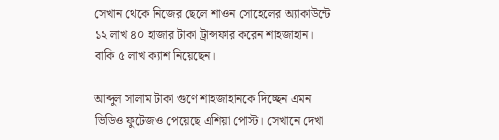সেখান থেকে নিজের ছেলে শাওন সোহেলের অ্যাকাউন্টে ১২ লাখ ৪০ হাজার টাকা ট্রান্সফার করেন শাহজাহান। বাকি ৫ লাখ ক্যাশ নিয়েছেন।

আব্দুল সালাম টাকা গুণে শাহজাহানকে দিচ্ছেন এমন ভিডিও ফুটেজও পেয়েছে এশিয়া পোস্ট। সেখানে দেখা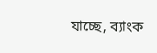যাচ্ছে, ব্যাংক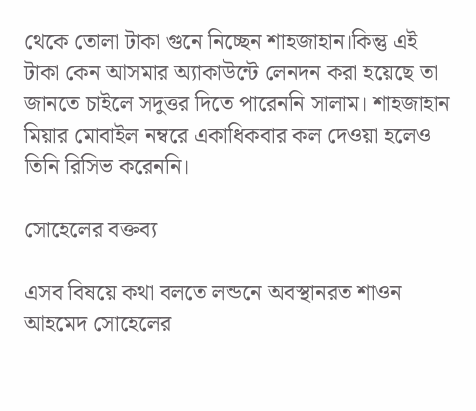থেকে তোলা টাকা গুনে নিচ্ছেন শাহজাহান।কিন্তু এই টাকা কেন আসমার অ্যাকাউন্টে লেনদন করা হয়েছে তা জানতে চাইলে সদুত্তর দিতে পারেননি সালাম। শাহজাহান মিয়ার মোবাইল নম্বরে একাধিকবার কল দেওয়া হলেও তিনি রিসিভ করেননি।

সোহেলের বক্তব্য

এসব বিষয়ে কথা বলতে লন্ডনে অবস্থানরত শাওন আহমেদ সোহেলের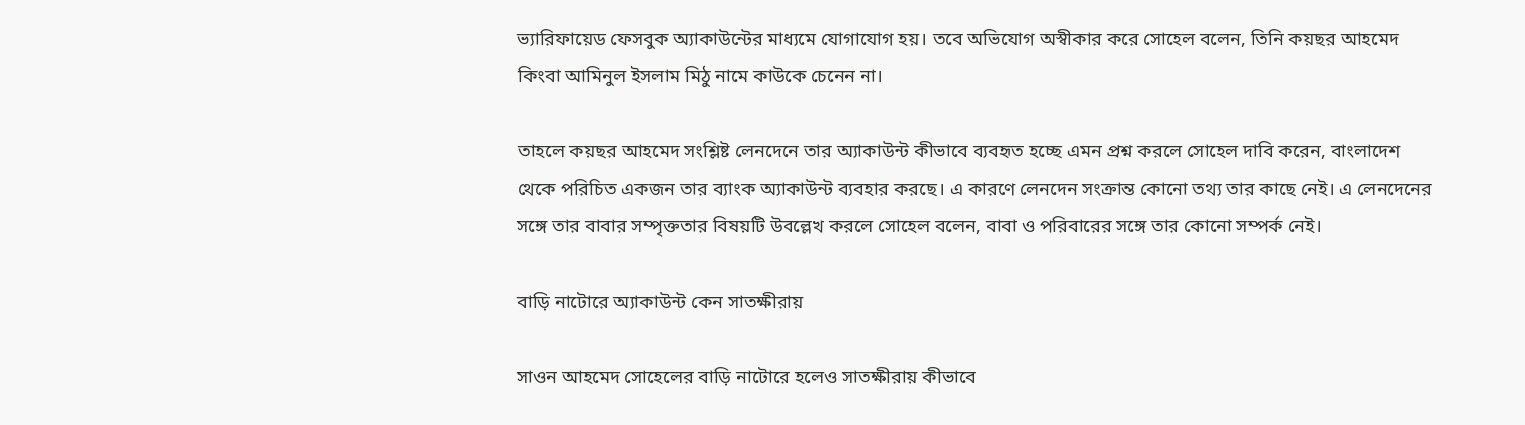ভ্যারিফায়েড ফেসবুক অ্যাকাউন্টের মাধ্যমে যোগাযোগ হয়। তবে অভিযোগ অস্বীকার করে সোহেল বলেন, তিনি কয়ছর আহমেদ কিংবা আমিনুল ইসলাম মিঠু নামে কাউকে চেনেন না।

তাহলে কয়ছর আহমেদ সংশ্লিষ্ট লেনদেনে তার অ্যাকাউন্ট কীভাবে ব্যবহৃত হচ্ছে এমন প্রশ্ন করলে সোহেল দাবি করেন, বাংলাদেশ থেকে পরিচিত একজন তার ব্যাংক অ্যাকাউন্ট ব্যবহার করছে। এ কারণে লেনদেন সংক্রান্ত কোনো তথ্য তার কাছে নেই। এ লেনদেনের সঙ্গে তার বাবার সম্পৃক্ততার বিষয়টি উবল্লেখ করলে সোহেল বলেন, বাবা ও পরিবারের সঙ্গে তার কোনো সম্পর্ক নেই।

বাড়ি নাটোরে অ্যাকাউন্ট কেন সাতক্ষীরায়

সাওন আহমেদ সোহেলের বাড়ি নাটোরে হলেও সাতক্ষীরায় কীভাবে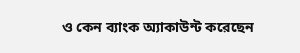ও কেন ব্যাংক অ্যাকাউন্ট করেছেন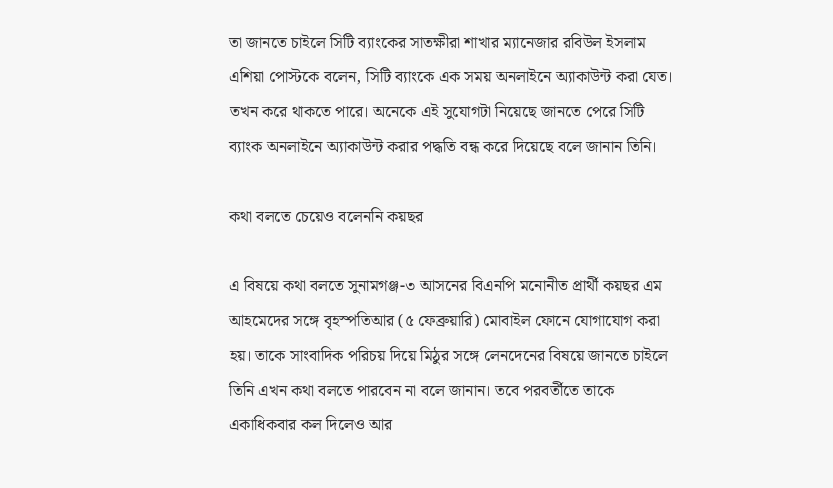তা জানতে চাইলে সিটি ব্যাংকের সাতক্ষীরা শাখার ম্যানেজার রবিউল ইসলাম এশিয়া পোস্টকে বলেন, সিটি ব্যাংকে এক সময় অনলাইনে অ্যাকাউন্ট করা যেত। তখন করে থাকতে পারে। অনেকে এই সুযোগটা নিয়েছে জানতে পেরে সিটি ব্যাংক অনলাইনে অ্যাকাউন্ট করার পদ্ধতি বন্ধ করে দিয়েছে বলে জানান তিনি।

কথা বলতে চেয়েও বলেননি কয়ছর

এ বিষয়ে কথা বলতে সুনামগঞ্জ-৩ আসনের বিএনপি মনোনীত প্রার্থী কয়ছর এম আহমেদের সঙ্গে বৃহস্পতিআর (৫ ফেব্রুয়ারি) মোবাইল ফোনে যোগাযোগ করা হয়। তাকে সাংবাদিক পরিচয় দিয়ে মিঠুর সঙ্গে লেনদেনের বিষয়ে জানতে চাইলে তিনি এখন কথা বলতে পারবেন না বলে জানান। তবে পরবর্তীতে তাকে একাধিকবার কল দিলেও আর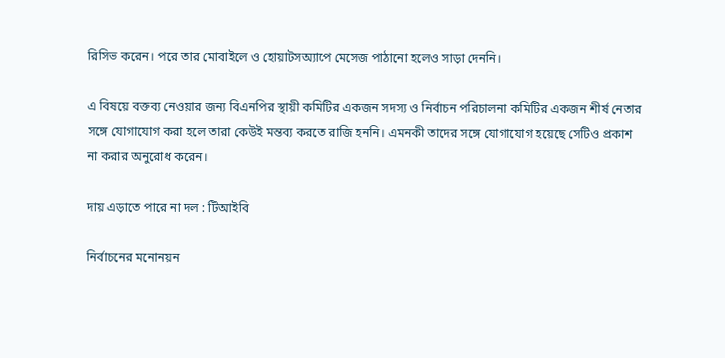রিসিভ করেন। পরে তার মোবাইলে ও হোয়াটসঅ্যাপে মেসেজ পাঠানো হলেও সাড়া দেননি।

এ বিষয়ে বক্তব্য নেওয়ার জন্য বিএনপির স্থায়ী কমিটির একজন সদস্য ও নির্বাচন পরিচালনা কমিটির একজন শীর্ষ নেতার সঙ্গে যোগাযোগ করা হলে তারা কেউই মন্তব্য করতে রাজি হননি। এমনকী তাদের সঙ্গে যোগাযোগ হয়েছে সেটিও প্রকাশ না করার অনুরোধ করেন।

দায় এড়াতে পারে না দল : টিআইবি

নির্বাচনের মনোনয়ন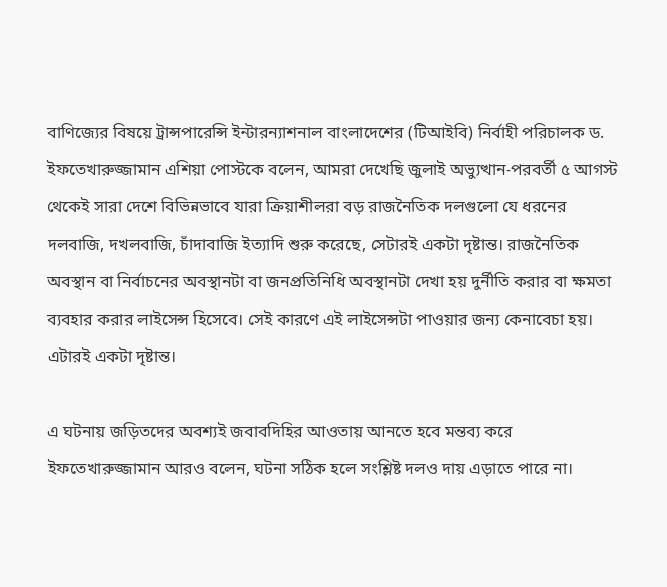বাণিজ্যের বিষয়ে ট্রান্সপারেন্সি ইন্টারন্যাশনাল বাংলাদেশের (টিআইবি) নির্বাহী পরিচালক ড. ইফতেখারুজ্জামান এশিয়া পোস্টকে বলেন, আমরা দেখেছি জুলাই অভ্যুত্থান-পরবর্তী ৫ আগস্ট থেকেই সারা দেশে বিভিন্নভাবে যারা ক্রিয়াশীলরা বড় রাজনৈতিক দলগুলো যে ধরনের দলবাজি, দখলবাজি, চাঁদাবাজি ইত্যাদি শুরু করেছে, সেটারই একটা দৃষ্টান্ত। রাজনৈতিক অবস্থান বা নির্বাচনের অবস্থানটা বা জনপ্রতিনিধি অবস্থানটা দেখা হয় দুর্নীতি করার বা ক্ষমতা ব্যবহার করার লাইসেন্স হিসেবে। সেই কারণে এই লাইসেন্সটা পাওয়ার জন্য কেনাবেচা হয়। এটারই একটা দৃষ্টান্ত।

এ ঘটনায় জড়িতদের অবশ্যই জবাবদিহির আওতায় আনতে হবে মন্তব্য করে ইফতেখারুজ্জামান আরও বলেন, ঘটনা সঠিক হলে সংশ্লিষ্ট দলও দায় এড়াতে পারে না।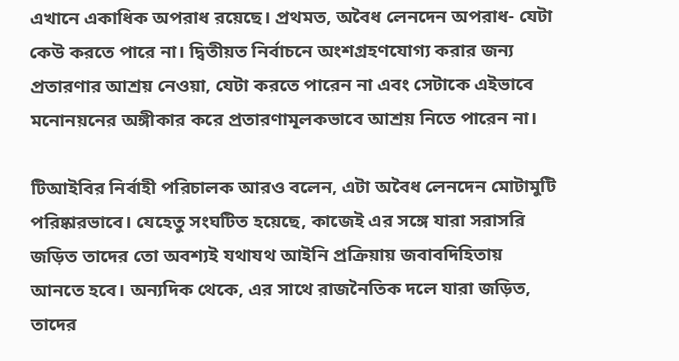এখানে একাধিক অপরাধ রয়েছে। প্রথমত, অবৈধ লেনদেন অপরাধ- যেটা কেউ করতে পারে না। দ্বিতীয়ত নির্বাচনে অংশগ্রহণযোগ্য করার জন্য প্রতারণার আশ্রয় নেওয়া, যেটা করতে পারেন না এবং সেটাকে এইভাবে মনোনয়নের অঙ্গীকার করে প্রতারণামূলকভাবে আশ্রয় নিতে পারেন না।

টিআইবির নির্বাহী পরিচালক আরও বলেন, এটা অবৈধ লেনদেন মোটামুটি পরিষ্কারভাবে। যেহেতু সংঘটিত হয়েছে, কাজেই এর সঙ্গে যারা সরাসরি জড়িত তাদের তো অবশ্যই যথাযথ আইনি প্রক্রিয়ায় জবাবদিহিতায় আনতে হবে। অন্যদিক থেকে, এর সাথে রাজনৈতিক দলে যারা জড়িত, তাদের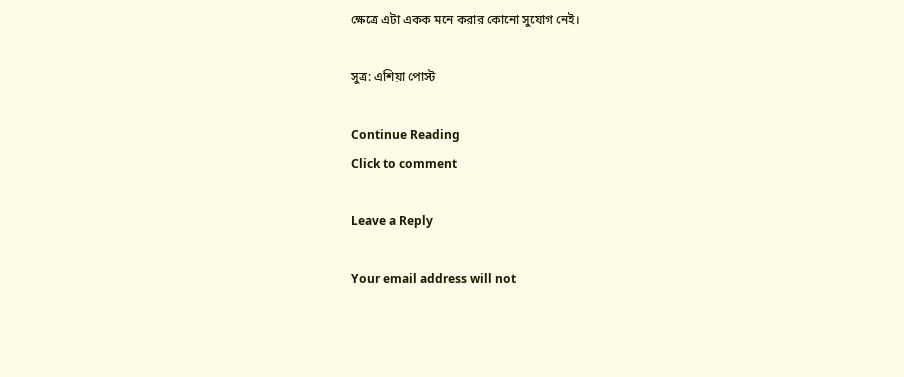ক্ষেত্রে এটা একক মনে করার কোনো সুযোগ নেই।

সুত্র: এশিয়া পোস্ট

Continue Reading
Click to comment

Leave a Reply

Your email address will not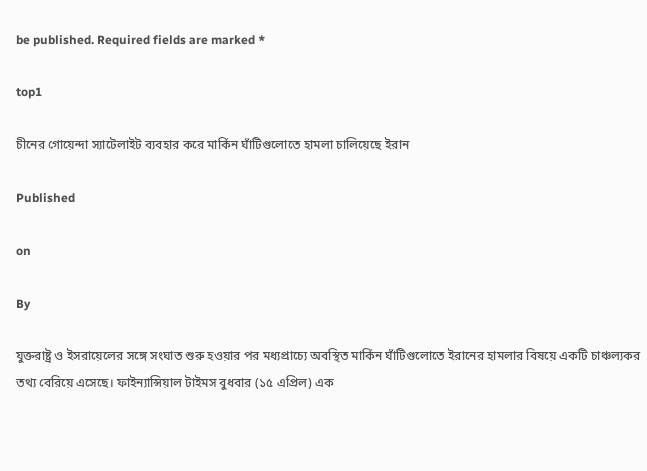be published. Required fields are marked *

top1

চীনের গোয়েন্দা স্যাটেলাইট ব্যবহার করে মার্কিন ঘাঁটিগুলোতে হামলা চালিয়েছে ইরান

Published

on

By

যুক্তরাষ্ট্র ও ইসরায়েলের সঙ্গে সংঘাত শুরু হওয়ার পর মধ্যপ্রাচ্যে অবস্থিত মার্কিন ঘাঁটিগুলোতে ইরানের হামলার বিষয়ে একটি চাঞ্চল্যকর তথ্য বেরিয়ে এসেছে। ফাইন্যান্সিয়াল টাইমস বুধবার (১৫ এপ্রিল) এক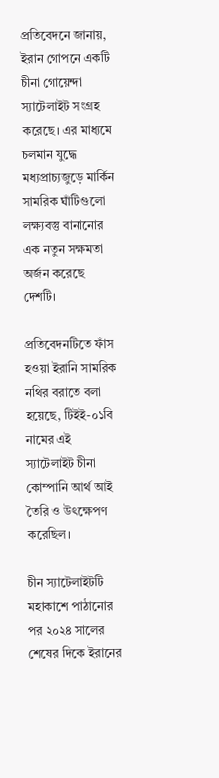প্রতিবেদনে জানায়, ইরান গোপনে একটি চীনা গোয়েন্দা স্যাটেলাইট সংগ্রহ করেছে। এর মাধ্যমে চলমান যুদ্ধে মধ্যপ্রাচ্যজুড়ে মার্কিন সামরিক ঘাঁটিগুলো লক্ষ্যবস্তু বানানোর এক নতুন সক্ষমতা অর্জন করেছে দেশটি।

প্রতিবেদনটিতে ফাঁস হওয়া ইরানি সামরিক নথির বরাতে বলা হয়েছে, টিইই-০১বি নামের এই স্যাটেলাইট চীনা কোম্পানি আর্থ আই তৈরি ও উৎক্ষেপণ করেছিল।

চীন স্যাটেলাইটটি মহাকাশে পাঠানোর পর ২০২৪ সালের শেষের দিকে ইরানের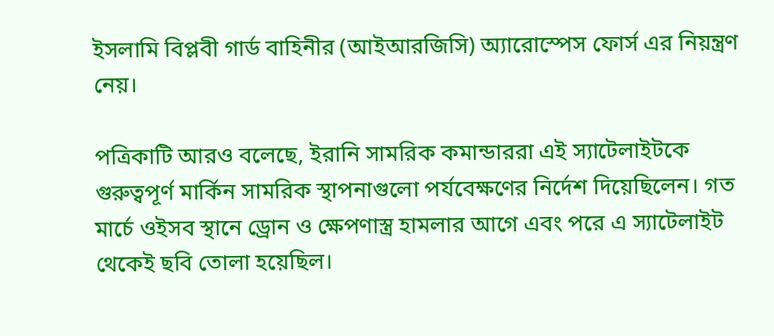ইসলামি বিপ্লবী গার্ড বাহিনীর (আইআরজিসি) অ্যারোস্পেস ফোর্স এর নিয়ন্ত্রণ নেয়।

পত্রিকাটি আরও বলেছে, ইরানি সামরিক কমান্ডাররা এই স্যাটেলাইটকে গুরুত্বপূর্ণ মার্কিন সামরিক স্থাপনাগুলো পর্যবেক্ষণের নির্দেশ দিয়েছিলেন। গত মার্চে ওইসব স্থানে ড্রোন ও ক্ষেপণাস্ত্র হামলার আগে এবং পরে এ স্যাটেলাইট থেকেই ছবি তোলা হয়েছিল।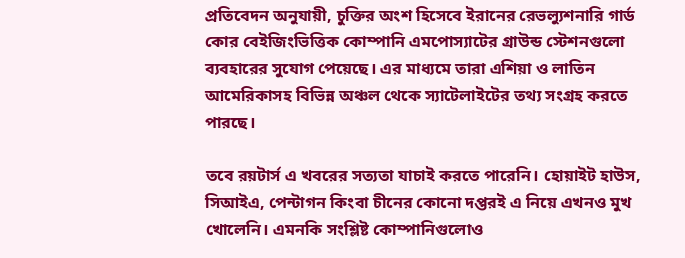প্রতিবেদন অনুযায়ী, চুক্তির অংশ হিসেবে ইরানের রেভল্যুশনারি গার্ড কোর বেইজিংভিত্তিক কোম্পানি এমপোস্যাটের গ্রাউন্ড স্টেশনগুলো ব্যবহারের সুযোগ পেয়েছে। এর মাধ্যমে তারা এশিয়া ও লাতিন আমেরিকাসহ বিভিন্ন অঞ্চল থেকে স্যাটেলাইটের তথ্য সংগ্রহ করতে পারছে।

তবে রয়টার্স এ খবরের সত্যতা যাচাই করতে পারেনি। হোয়াইট হাউস, সিআইএ, পেন্টাগন কিংবা চীনের কোনো দপ্তরই এ নিয়ে এখনও মুখ খোলেনি। এমনকি সংশ্লিষ্ট কোম্পানিগুলোও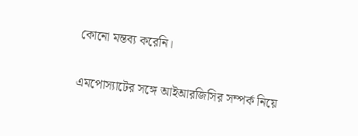কোনো মন্তব্য করেনি।

এমপোস্যাটের সঙ্গে আইআরজিসির সম্পর্ক নিয়ে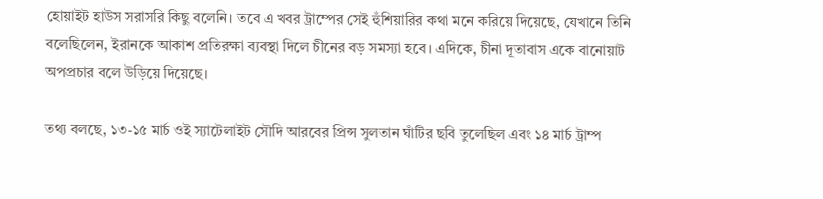হোয়াইট হাউস সরাসরি কিছু বলেনি। তবে এ খবর ট্রাম্পের সেই হুঁশিয়ারির কথা মনে করিয়ে দিয়েছে, যেখানে তিনি বলেছিলেন, ইরানকে আকাশ প্রতিরক্ষা ব্যবস্থা দিলে চীনের বড় সমস্যা হবে। এদিকে, চীনা দূতাবাস একে বানোয়াট অপপ্রচার বলে উড়িয়ে দিয়েছে।

তথ্য বলছে, ১৩-১৫ মার্চ ওই স্যাটেলাইট সৌদি আরবের প্রিন্স সুলতান ঘাঁটির ছবি তুলেছিল এবং ১৪ মার্চ ট্রাম্প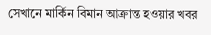সেখানে মার্কিন বিমান আক্রান্ত হওয়ার খবর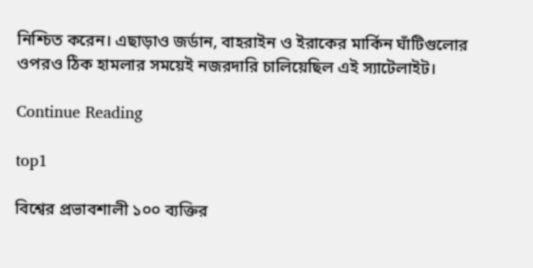নিশ্চিত করেন। এছাড়াও জর্ডান, বাহরাইন ও ইরাকের মার্কিন ঘাঁটিগুলোর ওপরও ঠিক হামলার সময়েই নজরদারি চালিয়েছিল এই স্যাটেলাইট।

Continue Reading

top1

বিশ্বের প্রভাবশালী ১০০ ব্যক্তির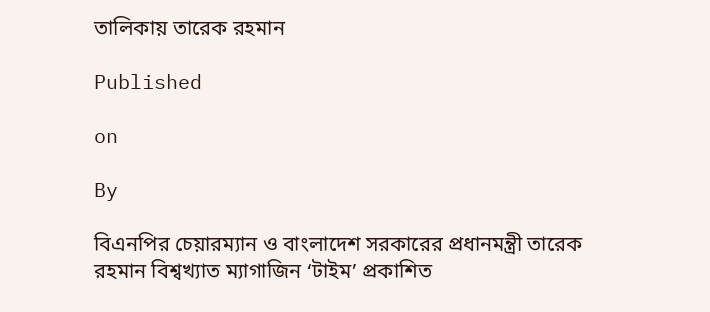তালিকায় তারেক রহমান

Published

on

By

বিএনপির চেয়ারম্যান ও বাংলাদেশ সরকারের প্রধানমন্ত্রী তারেক রহমান বিশ্বখ্যাত ম্যাগাজিন ‘টাইম’ প্রকাশিত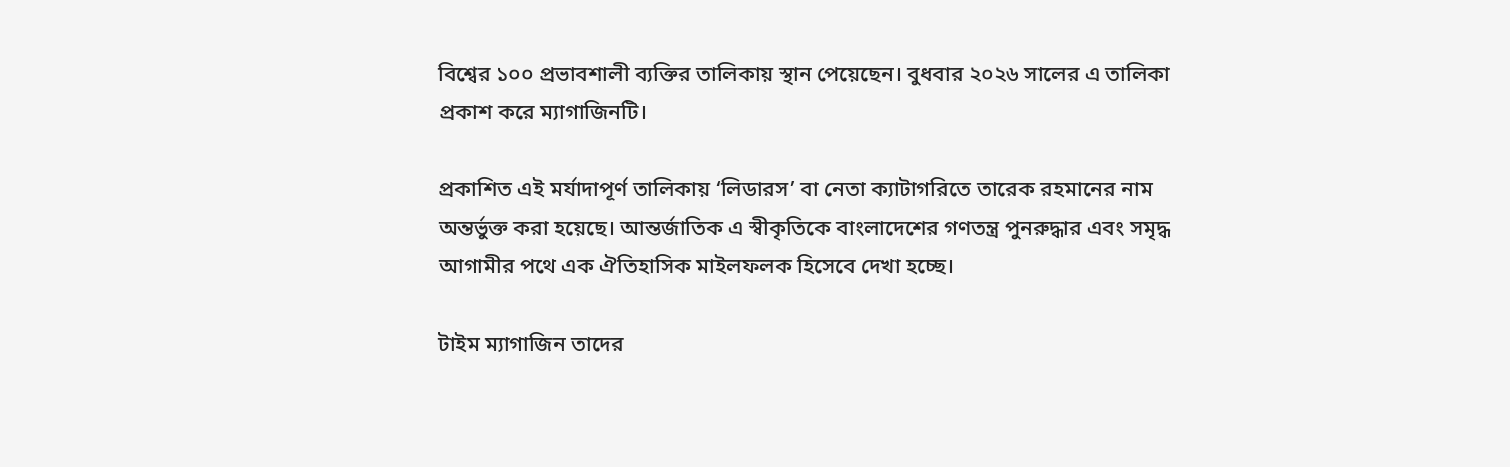বিশ্বের ১০০ প্রভাবশালী ব্যক্তির তালিকায় স্থান পেয়েছেন। বুধবার ২০২৬ সালের এ তালিকা প্রকাশ করে ম্যাগাজিনটি।

প্রকাশিত এই মর্যাদাপূর্ণ তালিকায় ‘লিডারস’ বা নেতা ক্যাটাগরিতে তারেক রহমানের নাম অন্তর্ভুক্ত করা হয়েছে। আন্তর্জাতিক এ স্বীকৃতিকে বাংলাদেশের গণতন্ত্র পুনরুদ্ধার এবং সমৃদ্ধ আগামীর পথে এক ঐতিহাসিক মাইলফলক হিসেবে দেখা হচ্ছে।

টাইম ম্যাগাজিন তাদের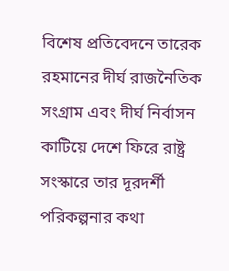বিশেষ প্রতিবেদনে তারেক রহমানের দীর্ঘ রাজনৈতিক সংগ্রাম এবং দীর্ঘ নির্বাসন কাটিয়ে দেশে ফিরে রাষ্ট্র সংস্কারে তার দূরদর্শী পরিকল্পনার কথা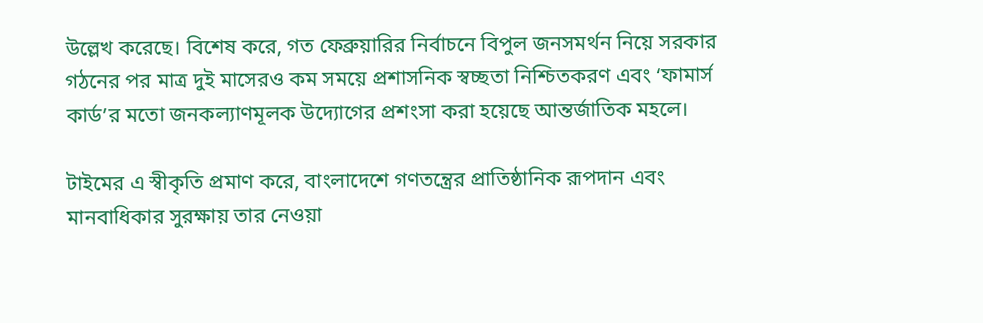উল্লেখ করেছে। বিশেষ করে, গত ফেব্রুয়ারির নির্বাচনে বিপুল জনসমর্থন নিয়ে সরকার গঠনের পর মাত্র দুই মাসেরও কম সময়ে প্রশাসনিক স্বচ্ছতা নিশ্চিতকরণ এবং ‘ফামার্স কার্ড’র মতো জনকল্যাণমূলক উদ্যোগের প্রশংসা করা হয়েছে আন্তর্জাতিক মহলে।

টাইমের এ স্বীকৃতি প্রমাণ করে, বাংলাদেশে গণতন্ত্রের প্রাতিষ্ঠানিক রূপদান এবং মানবাধিকার সুরক্ষায় তার নেওয়া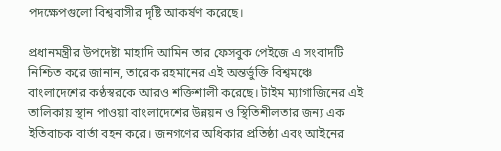পদক্ষেপগুলো বিশ্ববাসীর দৃষ্টি আকর্ষণ করেছে।

প্রধানমন্ত্রীর উপদেষ্টা মাহাদি আমিন তার ফেসবুক পেইজে এ সংবাদটি নিশ্চিত করে জানান, তারেক রহমানের এই অন্তর্ভুক্তি বিশ্বমঞ্চে বাংলাদেশের কণ্ঠস্বরকে আরও শক্তিশালী করেছে। টাইম ম্যাগাজিনের এই তালিকায় স্থান পাওয়া বাংলাদেশের উন্নয়ন ও স্থিতিশীলতার জন্য এক ইতিবাচক বার্তা বহন করে। জনগণের অধিকার প্রতিষ্ঠা এবং আইনের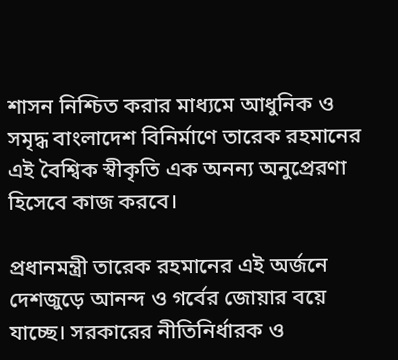শাসন নিশ্চিত করার মাধ্যমে আধুনিক ও সমৃদ্ধ বাংলাদেশ বিনির্মাণে তারেক রহমানের এই বৈশ্বিক স্বীকৃতি এক অনন্য অনুপ্রেরণা হিসেবে কাজ করবে।

প্রধানমন্ত্রী তারেক রহমানের এই অর্জনে দেশজুড়ে আনন্দ ও গর্বের জোয়ার বয়ে যাচ্ছে। সরকারের নীতিনির্ধারক ও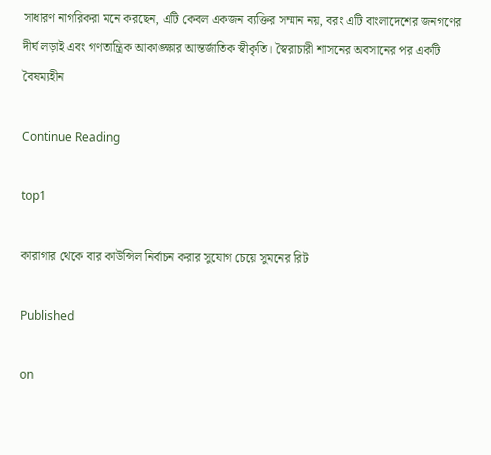সাধারণ নাগরিকরা মনে করছেন, এটি কেবল একজন ব্যক্তির সম্মান নয়, বরং এটি বাংলাদেশের জনগণের দীর্ঘ লড়াই এবং গণতান্ত্রিক আকাঙ্ক্ষার আন্তর্জাতিক স্বীকৃতি। স্বৈরাচারী শাসনের অবসানের পর একটি বৈষম্যহীন

Continue Reading

top1

কারাগার থেকে বার কাউন্সিল নির্বাচন করার সুযোগ চেয়ে সুমনের রিট

Published

on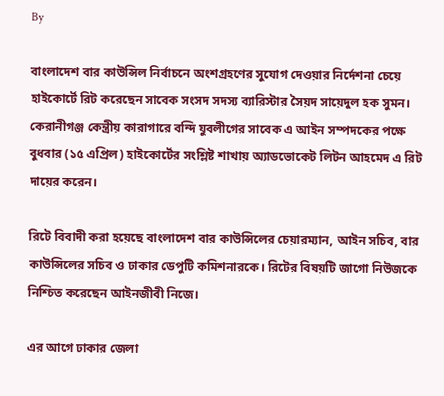By

বাংলাদেশ বার কাউন্সিল নির্বাচনে অংশগ্রহণের সুযোগ দেওয়ার নির্দেশনা চেয়ে হাইকোর্টে রিট করেছেন সাবেক সংসদ সদস্য ব্যারিস্টার সৈয়দ সায়েদুল হক সুমন। কেরানীগঞ্জ কেন্ত্রীয় কারাগারে বন্দি যুবলীগের সাবেক এ আইন সম্পদকের পক্ষে বুধবার (১৫ এপ্রিল) হাইকোর্টের সংশ্লিষ্ট শাখায় অ্যাডভোকেট লিটন আহমেদ এ রিট দায়ের করেন।

রিটে বিবাদী করা হয়েছে বাংলাদেশ বার কাউন্সিলের চেয়ারম্যান, আইন সচিব, বার কাউন্সিলের সচিব ও ঢাকার ডেপুটি কমিশনারকে। রিটের বিষয়টি জাগো নিউজকে নিশ্চিত করেছেন আইনজীবী নিজে।

এর আগে ঢাকার জেলা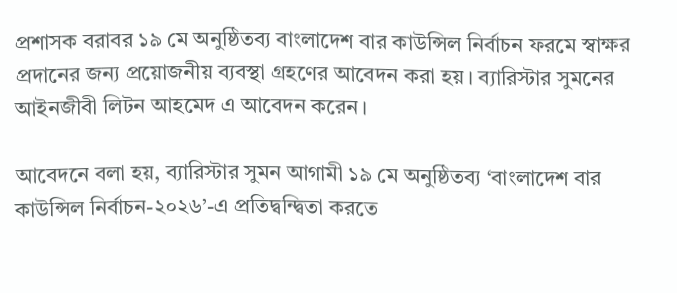প্রশাসক বরাবর ১৯ মে অনুষ্ঠিতব্য বাংলাদেশ বার কাউন্সিল নির্বাচন ফরমে স্বাক্ষর প্রদানের জন্য প্রয়োজনীয় ব্যবস্থা গ্রহণের আবেদন করা হয়। ব্যারিস্টার সুমনের আইনজীবী লিটন আহমেদ এ আবেদন করেন।

আবেদনে বলা হয়, ব্যারিস্টার সুমন আগামী ১৯ মে অনুষ্ঠিতব্য ‘বাংলাদেশ বার কাউন্সিল নির্বাচন-২০২৬’-এ প্রতিদ্বন্দ্বিতা করতে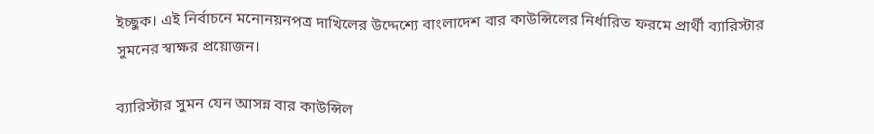ইচ্ছুক। এই নির্বাচনে মনোনয়নপত্র দাখিলের উদ্দেশ্যে বাংলাদেশ বার কাউন্সিলের নির্ধারিত ফরমে প্রার্থী ব্যারিস্টার সুমনের স্বাক্ষর প্রয়োজন।

ব্যারিস্টার সুমন যেন আসন্ন বার কাউন্সিল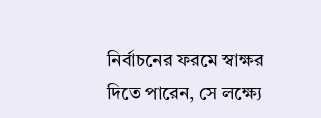নির্বাচনের ফরমে স্বাক্ষর দিতে পারেন, সে লক্ষ্যে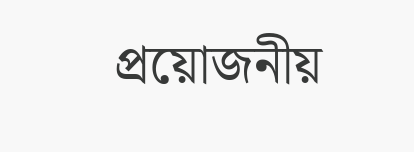প্রয়োজনীয়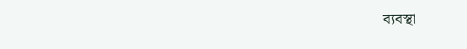ব্যবস্থা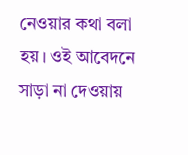নেওয়ার কথা বলা হয়। ওই আবেদনে সাড়া না দেওয়ায়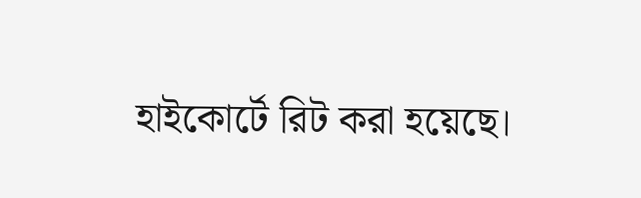হাইকোর্টে রিট করা হয়েছে।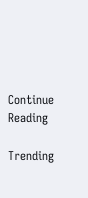Continue Reading

Trending